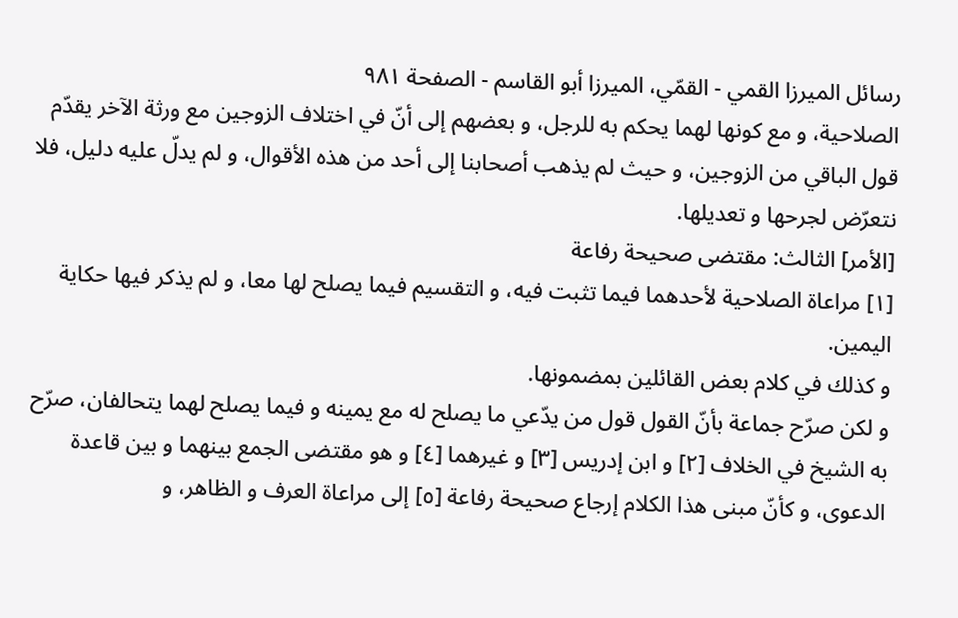رسائل الميرزا القمي - القمّي، الميرزا أبو القاسم - الصفحة ٩٨١
الصلاحية، و مع كونها لهما يحكم به للرجل، و بعضهم إلى أنّ في اختلاف الزوجين مع ورثة الآخر يقدّم قول الباقي من الزوجين، و حيث لم يذهب أصحابنا إلى أحد من هذه الأقوال، و لم يدلّ عليه دليل، فلا نتعرّض لجرحها و تعديلها.
[الأمر] الثالث: مقتضى صحيحة رفاعة
[١] مراعاة الصلاحية لأحدهما فيما تثبت فيه، و التقسيم فيما يصلح لها معا، و لم يذكر فيها حكاية اليمين.
و كذلك في كلام بعض القائلين بمضمونها.
و لكن صرّح جماعة بأنّ القول قول من يدّعي ما يصلح له مع يمينه و فيما يصلح لهما يتحالفان، صرّح به الشيخ في الخلاف [٢] و ابن إدريس [٣] و غيرهما [٤] و هو مقتضى الجمع بينهما و بين قاعدة الدعوى، و كأنّ مبنى هذا الكلام إرجاع صحيحة رفاعة [٥] إلى مراعاة العرف و الظاهر، و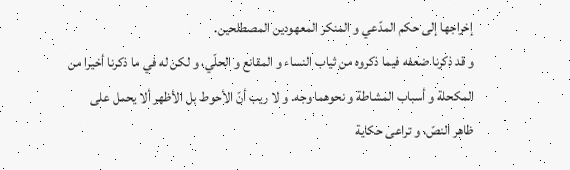إخراجها إلى حكم المدّعي و المنكر المعهودين المصطلحين.
و قد ذكرنا ضعفه فيما ذكروه من ثياب النساء و المقانع و الحلّي، و لكن له في ما ذكرنا أخيرا من المكحلة و أسباب المشاطة و نحوهما وجه. و لا ريب أنّ الأحوط بل الأظهر ألا يحمل على ظاهر النصّ، و تراعى حكاية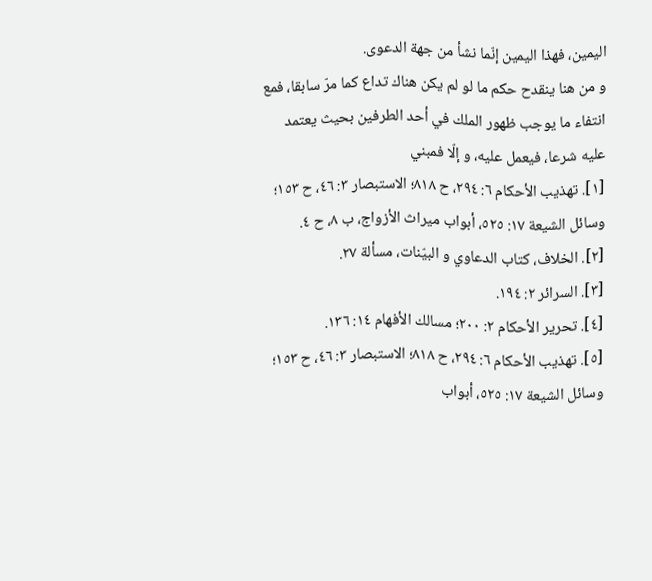اليمين، فهذا اليمين إنّما نشأ من جهة الدعوى.
و من هنا ينقدح حكم ما لو لم يكن هناك تداع كما مرّ سابقا، فمع انتفاء ما يوجب ظهور الملك في أحد الطرفين بحيث يعتمد عليه شرعا، فيعمل عليه، و إلّا فمبني
[١]. تهذيب الأحكام ٦: ٢٩٤، ح ٨١٨؛ الاستبصار ٣: ٤٦، ح ١٥٣؛ وسائل الشيعة ١٧: ٥٢٥، أبواب ميراث الأزواج، ب ٨، ح ٤.
[٢]. الخلاف، كتاب الدعاوي و البيّنات، مسألة ٢٧.
[٣]. السرائر ٢: ١٩٤.
[٤]. تحرير الأحكام ٢: ٢٠٠؛ مسالك الأفهام ١٤: ١٣٦.
[٥]. تهذيب الأحكام ٦: ٢٩٤، ح ٨١٨؛ الاستبصار ٣: ٤٦، ح ١٥٣؛ وسائل الشيعة ١٧: ٥٢٥، أبواب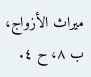ميراث الأزواج، ب ٨، ح ٤.